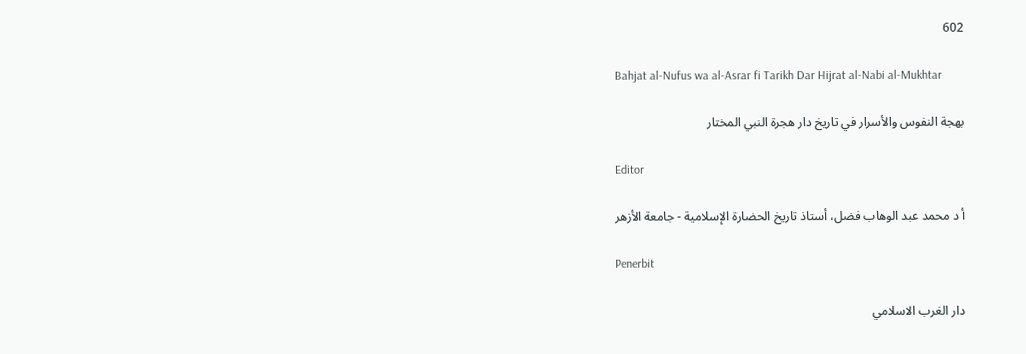602

Bahjat al-Nufus wa al-Asrar fi Tarikh Dar Hijrat al-Nabi al-Mukhtar

بهجة النفوس والأسرار في تاريخ دار هجرة النبي المختار

Editor

أ د محمد عبد الوهاب فضل، أستاذ تاريخ الحضارة الإسلامية - جامعة الأزهر

Penerbit

دار الغرب الاسلامي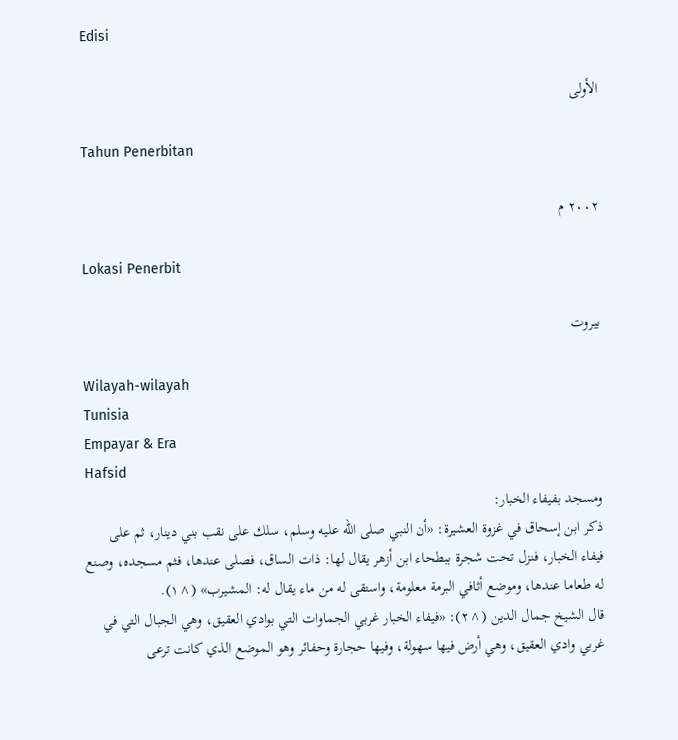Edisi

الأولى

Tahun Penerbitan

٢٠٠٢ م

Lokasi Penerbit

بيروت

Wilayah-wilayah
Tunisia
Empayar & Era
Hafsid
ومسجد بفيفاء الخبار:
ذكر ابن إسحاق في غزوة العشيرة: «أن النبي صلى الله عليه وسلم، سلك على نقب بني دينار، ثم على فيفاء الخبار، فنزل تحت شجرة ببطحاء ابن أزهر يقال لها: ذات الساق، فصلى عندها، فثم مسجده، وصنع له طعاما عندها، وموضع أثافي البرمة معلومة، واستقى له من ماء يقال له: المشيرب» (^١).
قال الشيخ جمال الدين (^٢): «فيفاء الخبار غربي الجماوات التي بوادي العقيق، وهي الجبال التي في غربي وادي العقيق، وهي أرض فيها سهولة، وفيها حجارة وحفائر وهو الموضع الذي كانت ترعى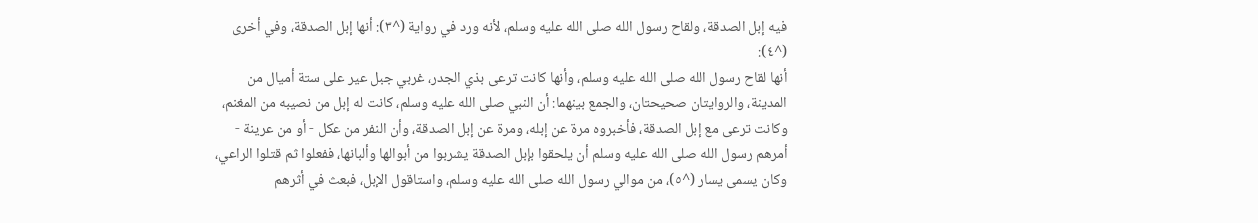فيه إبل الصدقة، ولقاح رسول الله صلى الله عليه وسلم، لأنه ورد في رواية (^٣): أنها إبل الصدقة، وفي أخرى (^٤):
أنها لقاح رسول الله صلى الله عليه وسلم، وأنها كانت ترعى بذي الجدر، غربي جبل عير على ستة أميال من المدينة، والروايتان صحيحتان، والجمع بينهما: أن النبي صلى الله عليه وسلم، كانت له إبل من نصيبه من المغنم، وكانت ترعى مع إبل الصدقة، فأخبروه مرة عن إبله، ومرة عن إبل الصدقة، وأن النفر من عكل - أو من عرينة - أمرهم رسول الله صلى الله عليه وسلم أن يلحقوا بإبل الصدقة يشربوا من أبوالها وألبانها، ففعلوا ثم قتلوا الراعي، وكان يسمى يسار (^٥)، من موالي رسول الله صلى الله عليه وسلم، واستاقول الإبل، فبعث في أثرهم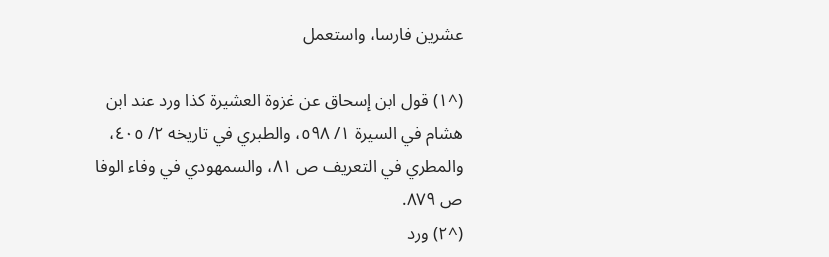عشرين فارسا، واستعمل

(^١) قول ابن إسحاق عن غزوة العشيرة كذا ورد عند ابن هشام في السيرة ١/ ٥٩٨، والطبري في تاريخه ٢/ ٤٠٥، والمطري في التعريف ص ٨١، والسمهودي في وفاء الوفا ص ٨٧٩.
(^٢) ورد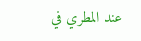عند المطري في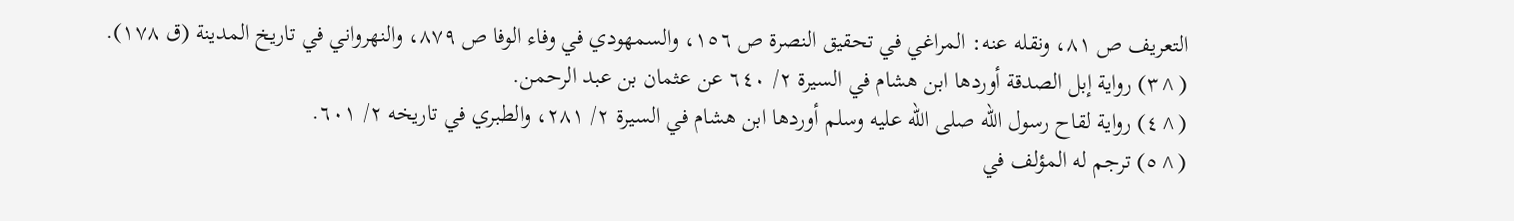التعريف ص ٨١، ونقله عنه: المراغي في تحقيق النصرة ص ١٥٦، والسمهودي في وفاء الوفا ص ٨٧٩، والنهرواني في تاريخ المدينة (ق ١٧٨).
(^٣) رواية إبل الصدقة أوردها ابن هشام في السيرة ٢/ ٦٤٠ عن عثمان بن عبد الرحمن.
(^٤) رواية لقاح رسول الله صلى الله عليه وسلم أوردها ابن هشام في السيرة ٢/ ٢٨١، والطبري في تاريخه ٢/ ٦٠١.
(^٥) ترجم له المؤلف في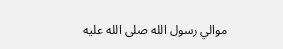موالي رسول الله صلى الله عليه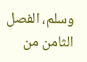وسلم، الفصل الثامن من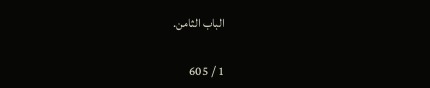الباب الثامن.

1 / 605